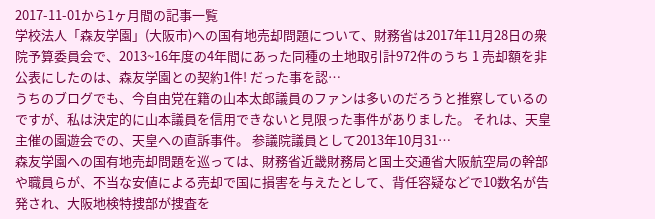2017-11-01から1ヶ月間の記事一覧
学校法人「森友学園」(大阪市)への国有地売却問題について、財務省は2017年11月28日の衆院予算委員会で、2013~16年度の4年間にあった同種の土地取引計972件のうち 1 売却額を非公表にしたのは、森友学園との契約1件! だった事を認…
うちのブログでも、今自由党在籍の山本太郎議員のファンは多いのだろうと推察しているのですが、私は決定的に山本議員を信用できないと見限った事件がありました。 それは、天皇主催の園遊会での、天皇への直訴事件。 参議院議員として2013年10月31…
森友学園への国有地売却問題を巡っては、財務省近畿財務局と国土交通省大阪航空局の幹部や職員らが、不当な安値による売却で国に損害を与えたとして、背任容疑などで10数名が告発され、大阪地検特捜部が捜査を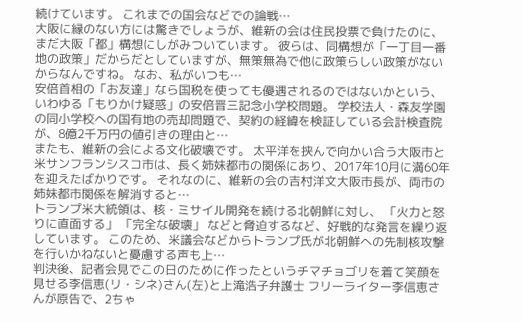続けています。 これまでの国会などでの論戦…
大阪に縁のない方には驚きでしょうが、維新の会は住民投票で負けたのに、まだ大阪「都」構想にしがみついています。 彼らは、同構想が「一丁目一番地の政策」だからだとしていますが、無策無為で他に政策らしい政策がないからなんですね。 なお、私がいつも…
安倍首相の「お友達」なら国税を使っても優遇されるのではないかという、いわゆる「もりかけ疑惑」の安倍晋三記念小学校問題。 学校法人・森友学園の同小学校への国有地の売却問題で、契約の経緯を検証している会計検査院が、8億2千万円の値引きの理由と…
またも、維新の会による文化破壊です。 太平洋を挟んで向かい合う大阪市と米サンフランシスコ市は、長く姉妹都市の関係にあり、2017年10月に満60年を迎えたばかりです。 それなのに、維新の会の吉村洋文大阪市長が、両市の姉妹都市関係を解消すると…
トランプ米大統領は、核・ミサイル開発を続ける北朝鮮に対し、 「火力と怒りに直面する」 「完全な破壊」 などと脅迫するなど、好戦的な発言を繰り返しています。 このため、米議会などからトランプ氏が北朝鮮への先制核攻撃を行いかねないと憂慮する声も上…
判決後、記者会見でこの日のために作ったというチマチョゴリを着て笑顔を見せる李信恵(リ・シネ)さん(左)と上滝浩子弁護士 フリーライター李信恵さんが原告で、2ちゃ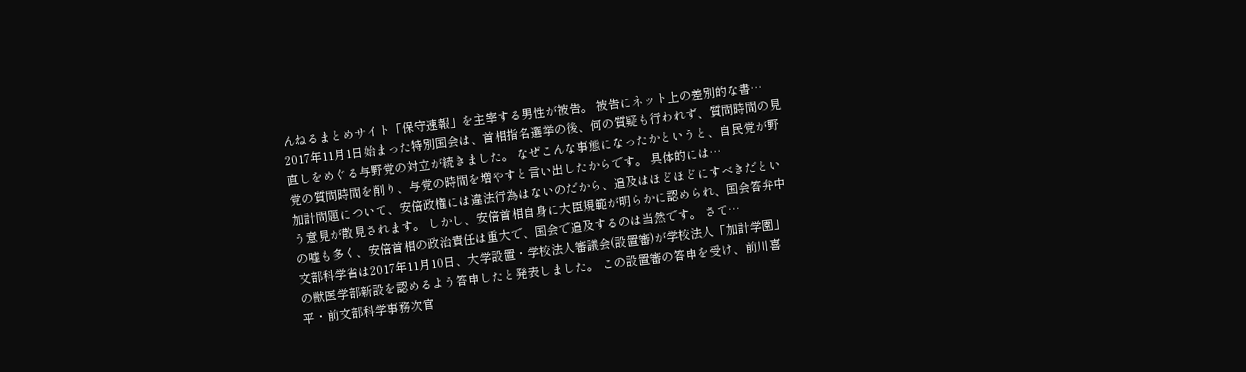んねるまとめサイト「保守速報」を主宰する男性が被告。 被告にネット上の差別的な書…
2017年11月1日始まった特別国会は、首相指名選挙の後、何の質疑も行われず、質問時間の見直しをめぐる与野党の対立が続きました。 なぜこんな事態になったかというと、自民党が野党の質問時間を削り、与党の時間を増やすと言い出したからです。 具体的には…
加計問題について、安倍政権には違法行為はないのだから、追及はほどほどにすべきだという意見が散見されます。 しかし、安倍首相自身に大臣規範が明らかに認められ、国会答弁中の嘘も多く、安倍首相の政治責任は重大で、国会で追及するのは当然です。 さて…
文部科学省は2017年11月10日、大学設置・学校法人審議会(設置審)が学校法人「加計学園」の獣医学部新設を認めるよう答申したと発表しました。 この設置審の答申を受け、前川喜平・前文部科学事務次官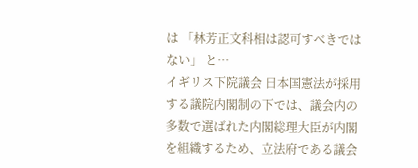は 「林芳正文科相は認可すべきではない」 と…
イギリス下院議会 日本国憲法が採用する議院内閣制の下では、議会内の多数で選ばれた内閣総理大臣が内閣を組織するため、立法府である議会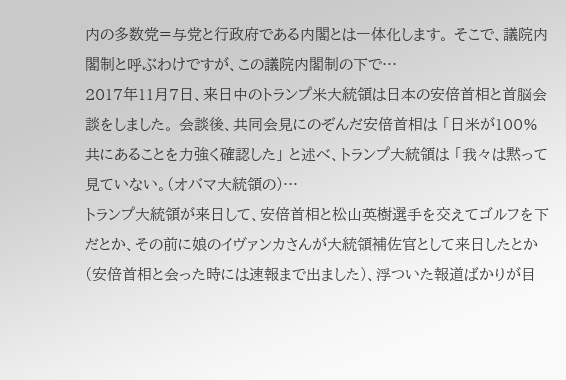内の多数党=与党と行政府である内閣とは一体化します。 そこで、議院内閣制と呼ぶわけですが、この議院内閣制の下で…
2017年11月7日、来日中のトランプ米大統領は日本の安倍首相と首脳会談をしました。 会談後、共同会見にのぞんだ安倍首相は 「日米が100%共にあることを力強く確認した」 と述べ、トランプ大統領は 「我々は黙って見ていない。(オバマ大統領の)…
トランプ大統領が来日して、安倍首相と松山英樹選手を交えてゴルフを下だとか、その前に娘のイヴァンカさんが大統領補佐官として来日したとか(安倍首相と会った時には速報まで出ました)、浮ついた報道ばかりが目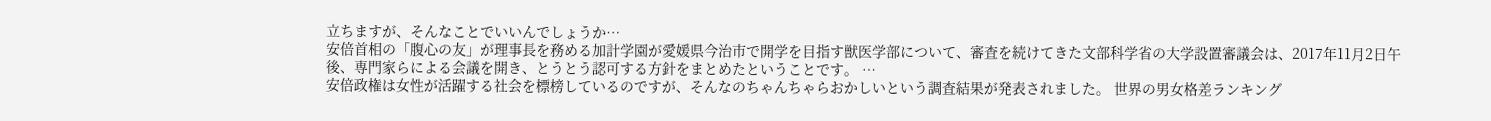立ちますが、そんなことでいいんでしょうか…
安倍首相の「腹心の友」が理事長を務める加計学園が愛媛県今治市で開学を目指す獣医学部について、審査を続けてきた文部科学省の大学設置審議会は、2017年11月2日午後、専門家らによる会議を開き、とうとう認可する方針をまとめたということです。 …
安倍政権は女性が活躍する社会を標榜しているのですが、そんなのちゃんちゃらおかしいという調査結果が発表されました。 世界の男女格差ランキング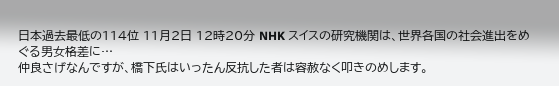日本過去最低の114位 11月2日 12時20分 NHK スイスの研究機関は、世界各国の社会進出をめぐる男女格差に…
仲良さげなんですが、橋下氏はいったん反抗した者は容赦なく叩きのめします。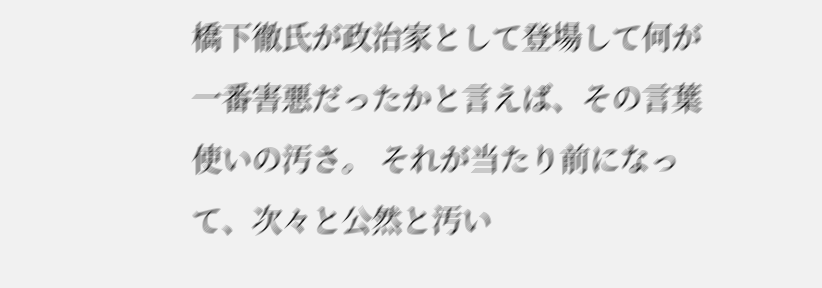橋下徹氏が政治家として登場して何が一番害悪だったかと言えば、その言葉使いの汚さ。 それが当たり前になって、次々と公然と汚い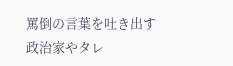罵倒の言葉を吐き出す政治家やタレ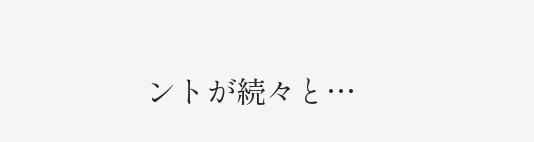ントが続々と…